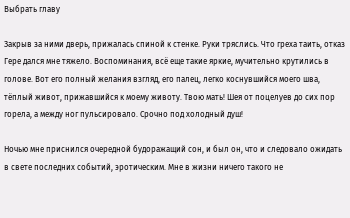Выбрать главу

Закрыв за ними дверь, прижалась спиной к стенке. Руки тряслись. Что греха таить, отказ Гере дался мне тяжело. Воспоминания, всё еще такие яркие, мучительно крутились в голове. Вот его полный желания взгляд, его палец, легко коснувшийся моего шва, тёплый живот, прижавшийся к моему животу. Твою мать! Шея от поцелуев до сих пор горела, а между ног пульсировало. Срочно под холодный душ!

Ночью мне приснился очередной будоражащий сон, и был он, что и следовало ожидать в свете последних событий, эротическим. Мне в жизни ничего такого не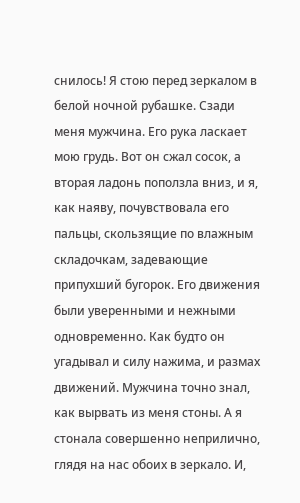снилось! Я стою перед зеркалом в белой ночной рубашке. Сзади меня мужчина. Его рука ласкает мою грудь. Вот он сжал сосок, а вторая ладонь поползла вниз, и я, как наяву, почувствовала его пальцы, скользящие по влажным складочкам, задевающие припухший бугорок. Его движения были уверенными и нежными одновременно. Как будто он угадывал и силу нажима, и размах движений. Мужчина точно знал, как вырвать из меня стоны. А я стонала совершенно неприлично, глядя на нас обоих в зеркало. И,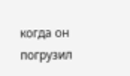когда он погрузил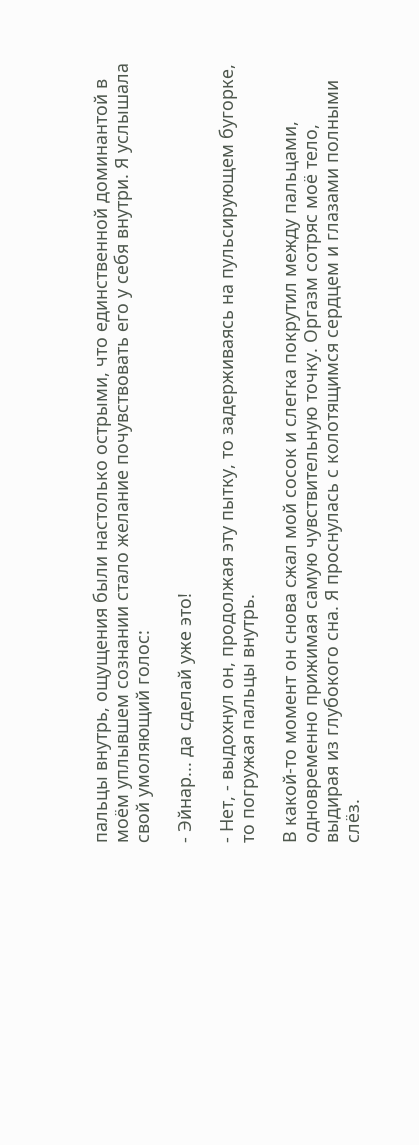пальцы внутрь, ощущения были настолько острыми, что единственной доминантой в моём уплывшем сознании стало желание почувствовать его у себя внутри. Я услышала свой умоляющий голос:

- Эйнар... да сделай уже это!

- Нет, - выдохнул он, продолжая эту пытку, то задерживаясь на пульсирующем бугорке, то погружая пальцы внутрь.

В какой-то момент он снова сжал мой сосок и слегка покрутил между пальцами, одновременно прижимая самую чувствительную точку. Оргазм сотряс моё тело, выдирая из глубокого сна. Я проснулась с колотящимся сердцем и глазами полными слёз.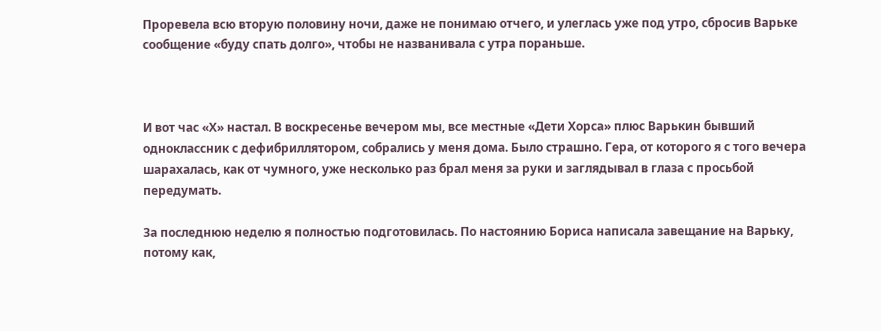Проревела всю вторую половину ночи, даже не понимаю отчего, и улеглась уже под утро, сбросив Варьке сообщение «буду спать долго», чтобы не названивала с утра пораньше.



И вот час «Х» настал. В воскресенье вечером мы, все местные «Дети Хорса» плюс Варькин бывший одноклассник с дефибриллятором, собрались у меня дома. Было страшно. Гера, от которого я с того вечера шарахалась, как от чумного, уже несколько раз брал меня за руки и заглядывал в глаза с просьбой передумать.

За последнюю неделю я полностью подготовилась. По настоянию Бориса написала завещание на Варьку, потому как,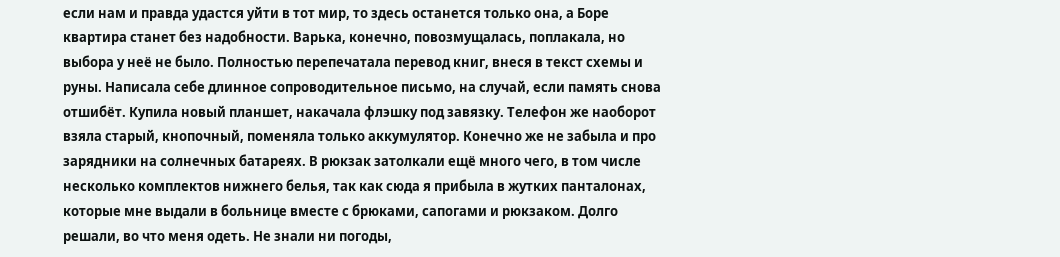если нам и правда удастся уйти в тот мир, то здесь останется только она, а Боре квартира станет без надобности. Варька, конечно, повозмущалась, поплакала, но выбора у неё не было. Полностью перепечатала перевод книг, внеся в текст схемы и руны. Написала себе длинное сопроводительное письмо, на случай, если память снова отшибёт. Купила новый планшет, накачала флэшку под завязку. Телефон же наоборот взяла старый, кнопочный, поменяла только аккумулятор. Конечно же не забыла и про зарядники на солнечных батареях. В рюкзак затолкали ещё много чего, в том числе несколько комплектов нижнего белья, так как сюда я прибыла в жутких панталонах, которые мне выдали в больнице вместе с брюками, сапогами и рюкзаком. Долго решали, во что меня одеть. Не знали ни погоды,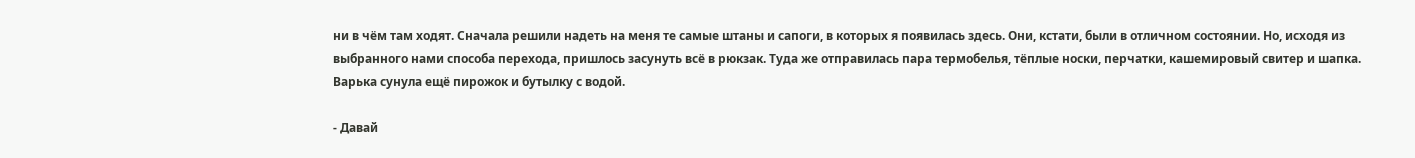ни в чём там ходят. Сначала решили надеть на меня те самые штаны и сапоги, в которых я появилась здесь. Они, кстати, были в отличном состоянии. Но, исходя из выбранного нами способа перехода, пришлось засунуть всё в рюкзак. Туда же отправилась пара термобелья, тёплые носки, перчатки, кашемировый свитер и шапка. Варька сунула ещё пирожок и бутылку с водой.

- Давай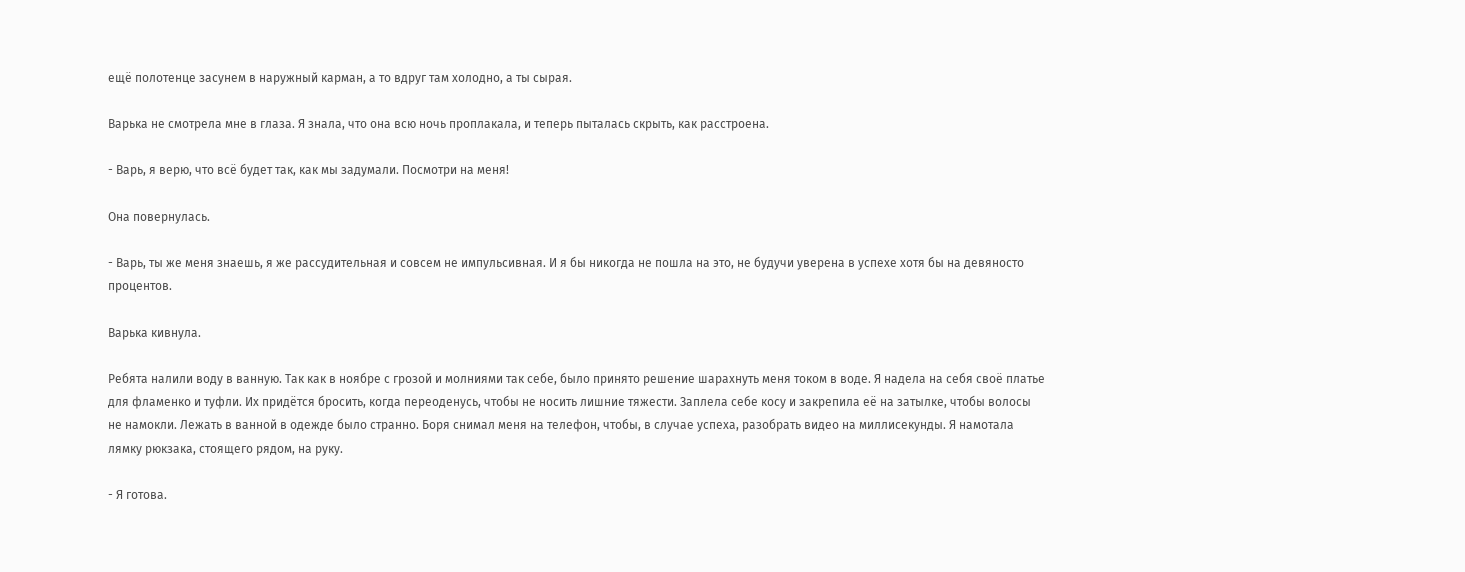ещё полотенце засунем в наружный карман, а то вдруг там холодно, а ты сырая.

Варька не смотрела мне в глаза. Я знала, что она всю ночь проплакала, и теперь пыталась скрыть, как расстроена.

- Варь, я верю, что всё будет так, как мы задумали. Посмотри на меня!

Она повернулась.

- Варь, ты же меня знаешь, я же рассудительная и совсем не импульсивная. И я бы никогда не пошла на это, не будучи уверена в успехе хотя бы на девяносто процентов.

Варька кивнула.

Ребята налили воду в ванную. Так как в ноябре с грозой и молниями так себе, было принято решение шарахнуть меня током в воде. Я надела на себя своё платье для фламенко и туфли. Их придётся бросить, когда переоденусь, чтобы не носить лишние тяжести. Заплела себе косу и закрепила её на затылке, чтобы волосы не намокли. Лежать в ванной в одежде было странно. Боря снимал меня на телефон, чтобы, в случае успеха, разобрать видео на миллисекунды. Я намотала лямку рюкзака, стоящего рядом, на руку.

- Я готова.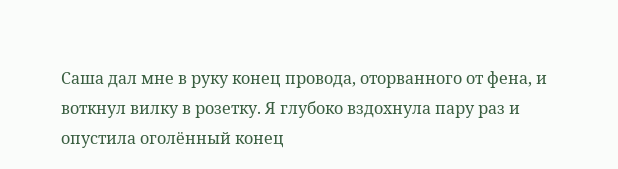Саша дал мне в руку конец провода, оторванного от фена, и воткнул вилку в розетку. Я глубоко вздохнула пару раз и опустила оголённый конец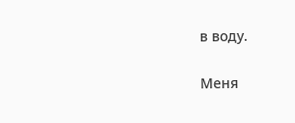в воду.

Меня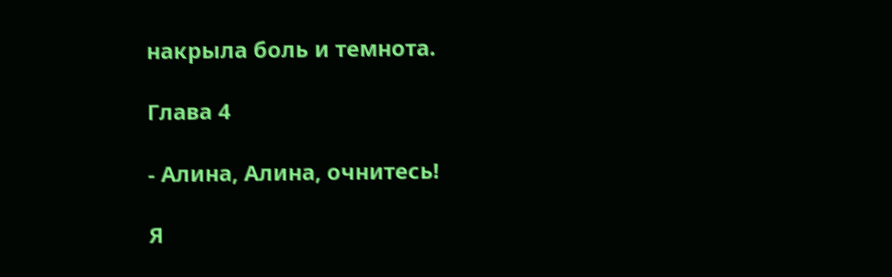накрыла боль и темнота.

Глава 4

- Алина, Алина, очнитесь!

Я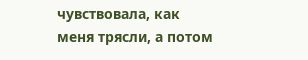чувствовала, как меня трясли, а потом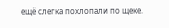ещё слегка похлопали по щеке.